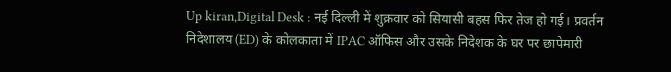Up kiran,Digital Desk : नई दिल्ली में शुक्रवार को सियासी बहस फिर तेज हो गई। प्रवर्तन निदेशालय (ED) के कोलकाता में IPAC ऑफिस और उसके निदेशक के घर पर छापेमारी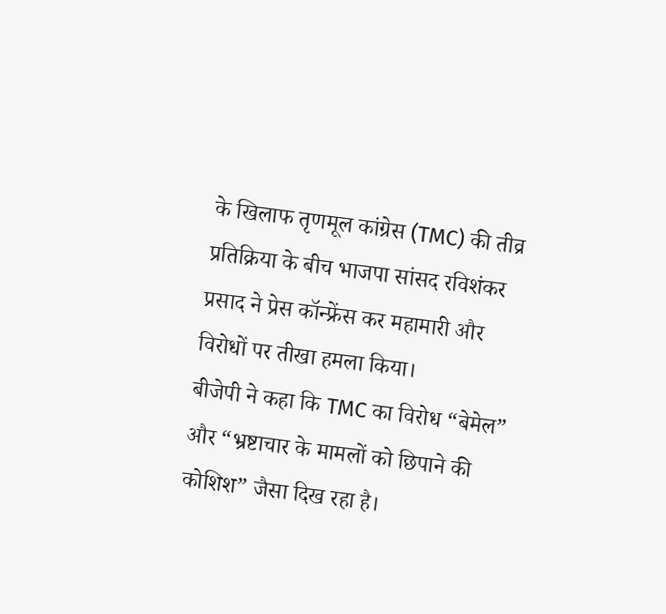के खिलाफ तृणमूल कांग्रेस (TMC) की तीव्र प्रतिक्रिया के बीच भाजपा सांसद रविशंकर प्रसाद ने प्रेस कॉन्फ्रेंस कर महामारी और विरोधों पर तीखा हमला किया।
बीजेपी ने कहा कि TMC का विरोध “बेमेल” और “भ्रष्टाचार के मामलों को छिपाने की कोशिश” जैसा दिख रहा है।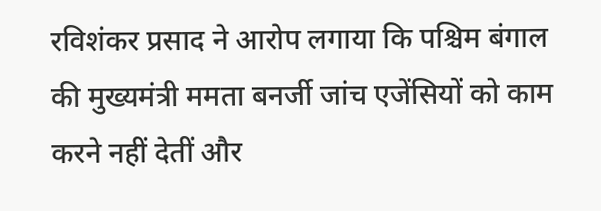रविशंकर प्रसाद ने आरोप लगाया कि पश्चिम बंगाल की मुख्यमंत्री ममता बनर्जी जांच एजेंसियों को काम करने नहीं देतीं और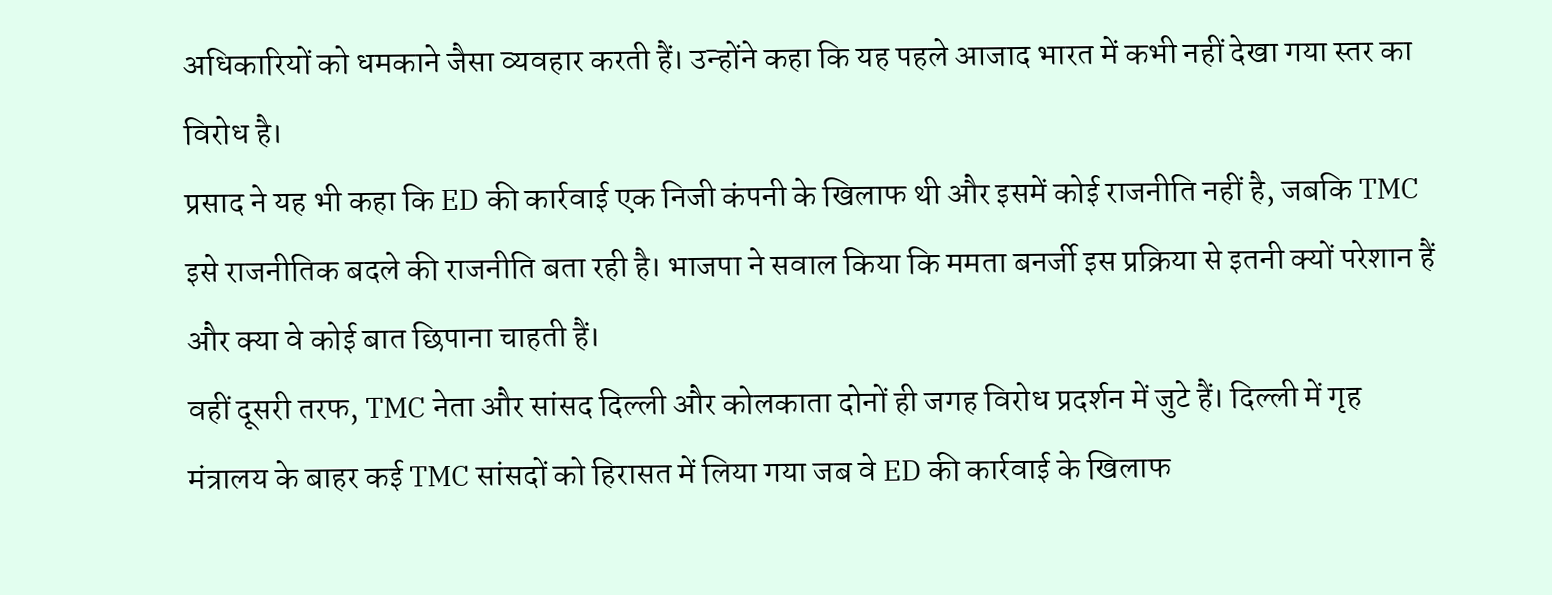अधिकारियों को धमकाने जैसा व्यवहार करती हैं। उन्होंने कहा कि यह पहले आजाद भारत में कभी नहीं देखा गया स्तर का विरोध है।
प्रसाद ने यह भी कहा कि ED की कार्रवाई एक निजी कंपनी के खिलाफ थी और इसमें कोई राजनीति नहीं है, जबकि TMC इसे राजनीतिक बदले की राजनीति बता रही है। भाजपा ने सवाल किया कि ममता बनर्जी इस प्रक्रिया से इतनी क्यों परेशान हैं और क्या वे कोई बात छिपाना चाहती हैं।
वहीं दूसरी तरफ, TMC नेता और सांसद दिल्ली और कोलकाता दोनों ही जगह विरोध प्रदर्शन में जुटे हैं। दिल्ली में गृह मंत्रालय के बाहर कई TMC सांसदों को हिरासत में लिया गया जब वे ED की कार्रवाई के खिलाफ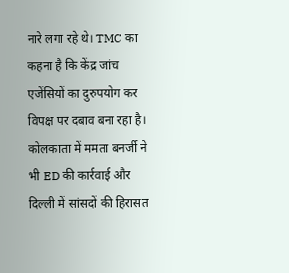नारे लगा रहे थे। TMC का कहना है कि केंद्र जांच एजेंसियों का दुरुपयोग कर विपक्ष पर दबाव बना रहा है।
कोलकाता में ममता बनर्जी ने भी ED की कार्रवाई और दिल्ली में सांसदों की हिरासत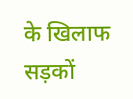के खिलाफ सड़कों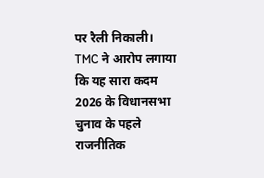पर रैली निकाली। TMC ने आरोप लगाया कि यह सारा कदम 2026 के विधानसभा चुनाव के पहले राजनीतिक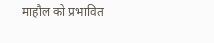माहौल को प्रभावित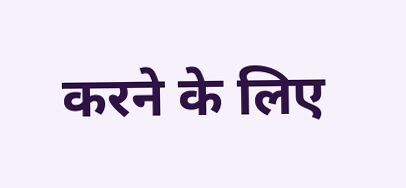करने के लिए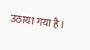उठाया गया है।